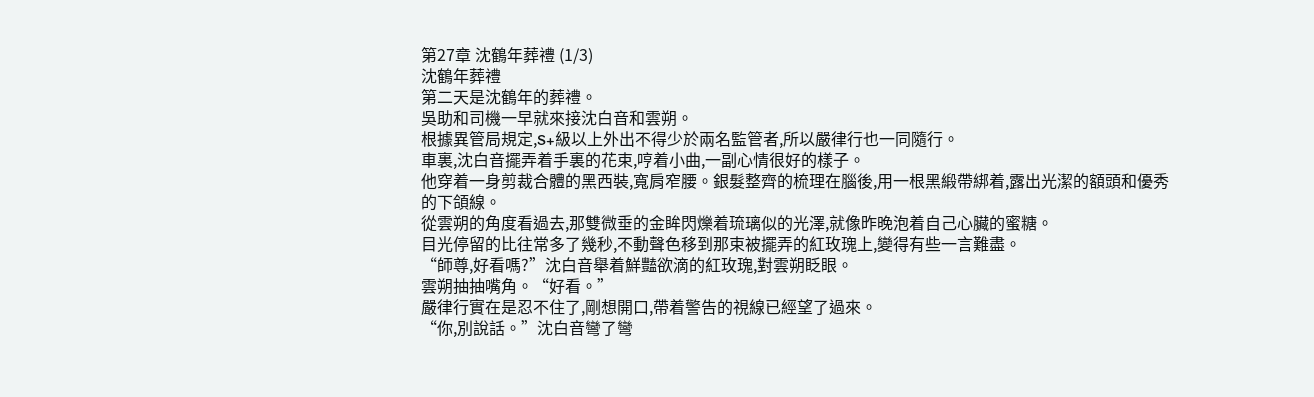第27章 沈鶴年葬禮 (1/3)
沈鶴年葬禮
第二天是沈鶴年的葬禮。
吳助和司機一早就來接沈白音和雲朔。
根據異管局規定,S+級以上外出不得少於兩名監管者,所以嚴律行也一同隨行。
車裏,沈白音擺弄着手裏的花束,哼着小曲,一副心情很好的樣子。
他穿着一身剪裁合體的黑西裝,寬肩窄腰。銀髮整齊的梳理在腦後,用一根黑緞帶綁着,露出光潔的額頭和優秀的下頜線。
從雲朔的角度看過去,那雙微垂的金眸閃爍着琉璃似的光澤,就像昨晚泡着自己心臟的蜜糖。
目光停留的比往常多了幾秒,不動聲色移到那束被擺弄的紅玫瑰上,變得有些一言難盡。
“師尊,好看嗎?”沈白音舉着鮮豔欲滴的紅玫瑰,對雲朔眨眼。
雲朔抽抽嘴角。“好看。”
嚴律行實在是忍不住了,剛想開口,帶着警告的視線已經望了過來。
“你,別說話。”沈白音彎了彎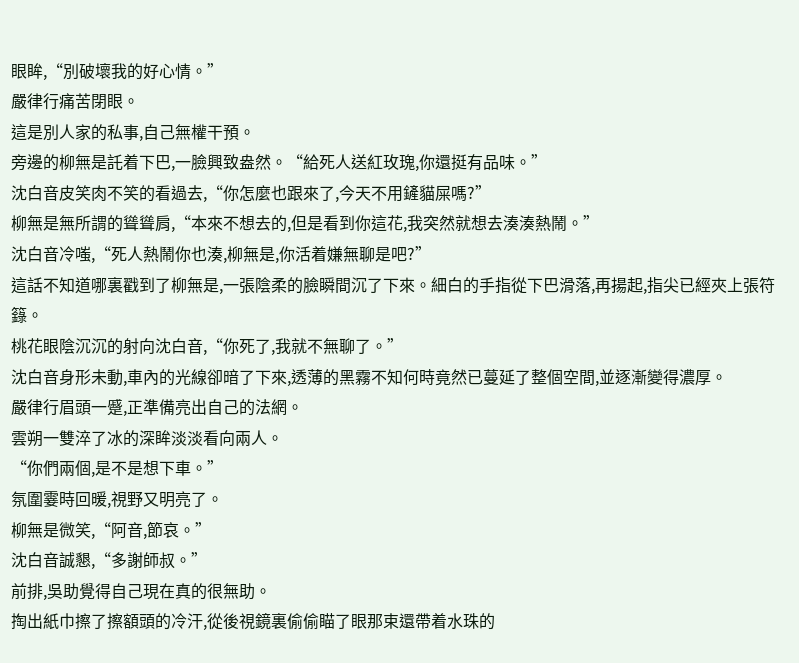眼眸,“別破壞我的好心情。”
嚴律行痛苦閉眼。
這是別人家的私事,自己無權干預。
旁邊的柳無是託着下巴,一臉興致盎然。“給死人送紅玫瑰,你還挺有品味。”
沈白音皮笑肉不笑的看過去,“你怎麼也跟來了,今天不用鏟貓屎嗎?”
柳無是無所謂的聳聳肩,“本來不想去的,但是看到你這花,我突然就想去湊湊熱鬧。”
沈白音冷嗤,“死人熱鬧你也湊,柳無是,你活着嫌無聊是吧?”
這話不知道哪裏戳到了柳無是,一張陰柔的臉瞬間沉了下來。細白的手指從下巴滑落,再揚起,指尖已經夾上張符籙。
桃花眼陰沉沉的射向沈白音,“你死了,我就不無聊了。”
沈白音身形未動,車內的光線卻暗了下來,透薄的黑霧不知何時竟然已蔓延了整個空間,並逐漸變得濃厚。
嚴律行眉頭一蹙,正準備亮出自己的法網。
雲朔一雙淬了冰的深眸淡淡看向兩人。
“你們兩個,是不是想下車。”
氛圍霎時回暖,視野又明亮了。
柳無是微笑,“阿音,節哀。”
沈白音誠懇,“多謝師叔。”
前排,吳助覺得自己現在真的很無助。
掏出紙巾擦了擦額頭的冷汗,從後視鏡裏偷偷瞄了眼那束還帶着水珠的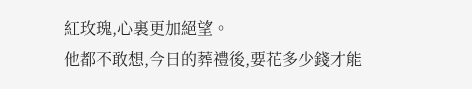紅玫瑰,心裏更加絕望。
他都不敢想,今日的葬禮後,要花多少錢才能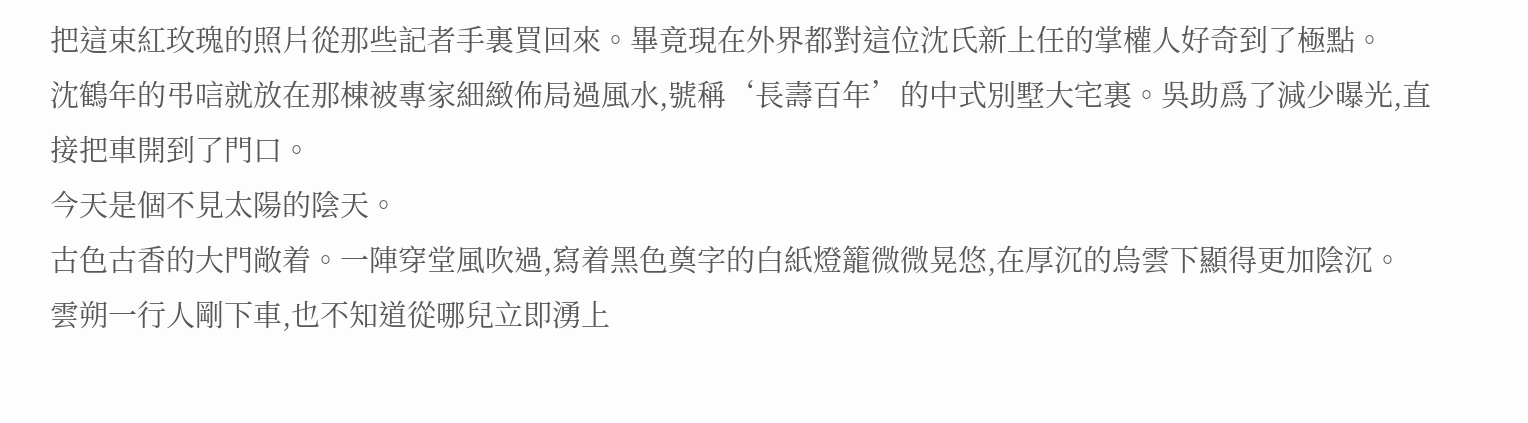把這束紅玫瑰的照片從那些記者手裏買回來。畢竟現在外界都對這位沈氏新上任的掌權人好奇到了極點。
沈鶴年的弔唁就放在那棟被專家細緻佈局過風水,號稱‘長壽百年’的中式別墅大宅裏。吳助爲了減少曝光,直接把車開到了門口。
今天是個不見太陽的陰天。
古色古香的大門敞着。一陣穿堂風吹過,寫着黑色奠字的白紙燈籠微微晃悠,在厚沉的烏雲下顯得更加陰沉。
雲朔一行人剛下車,也不知道從哪兒立即湧上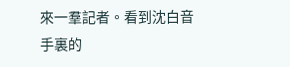來一羣記者。看到沈白音手裏的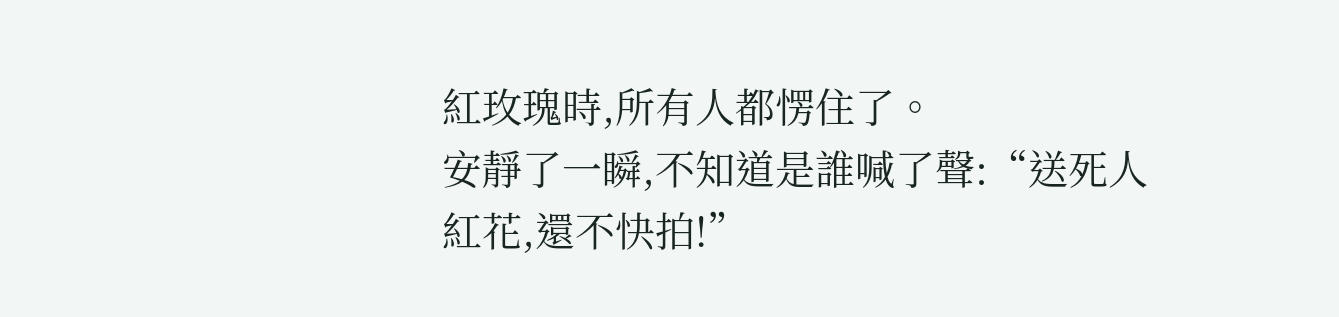紅玫瑰時,所有人都愣住了。
安靜了一瞬,不知道是誰喊了聲:“送死人紅花,還不快拍!”